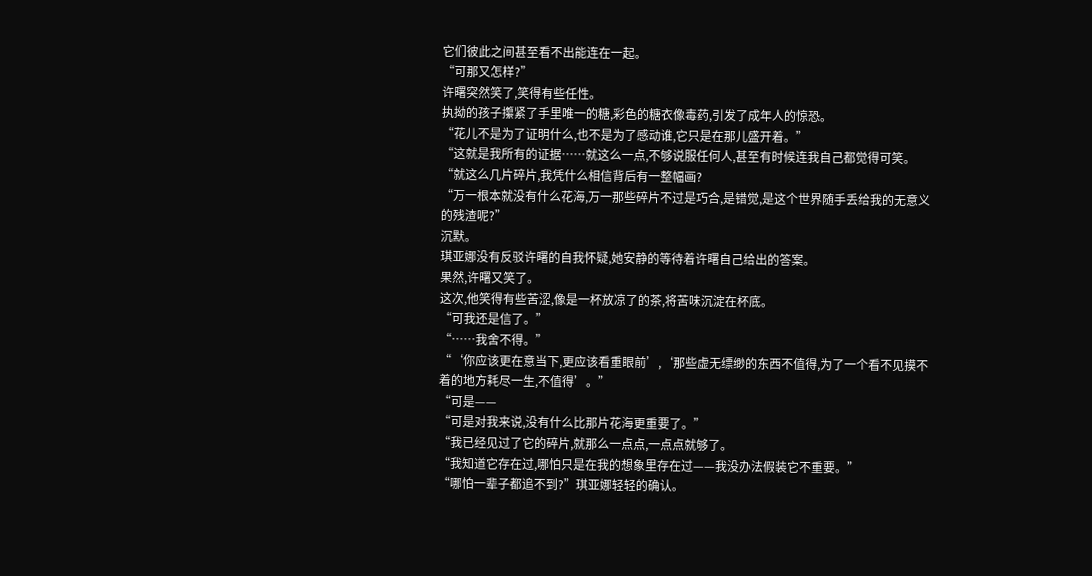它们彼此之间甚至看不出能连在一起。
“可那又怎样?”
许曙突然笑了,笑得有些任性。
执拗的孩子攥紧了手里唯一的糖,彩色的糖衣像毒药,引发了成年人的惊恐。
“花儿不是为了证明什么,也不是为了感动谁,它只是在那儿盛开着。”
“这就是我所有的证据……就这么一点,不够说服任何人,甚至有时候连我自己都觉得可笑。
“就这么几片碎片,我凭什么相信背后有一整幅画?
“万一根本就没有什么花海,万一那些碎片不过是巧合,是错觉,是这个世界随手丢给我的无意义的残渣呢?”
沉默。
琪亚娜没有反驳许曙的自我怀疑,她安静的等待着许曙自己给出的答案。
果然,许曙又笑了。
这次,他笑得有些苦涩,像是一杯放凉了的茶,将苦味沉淀在杯底。
“可我还是信了。”
“……我舍不得。”
“‘你应该更在意当下,更应该看重眼前’,‘那些虚无缥缈的东西不值得,为了一个看不见摸不着的地方耗尽一生,不值得’。”
“可是——
“可是对我来说,没有什么比那片花海更重要了。”
“我已经见过了它的碎片,就那么一点点,一点点就够了。
“我知道它存在过,哪怕只是在我的想象里存在过——我没办法假装它不重要。”
“哪怕一辈子都追不到?”琪亚娜轻轻的确认。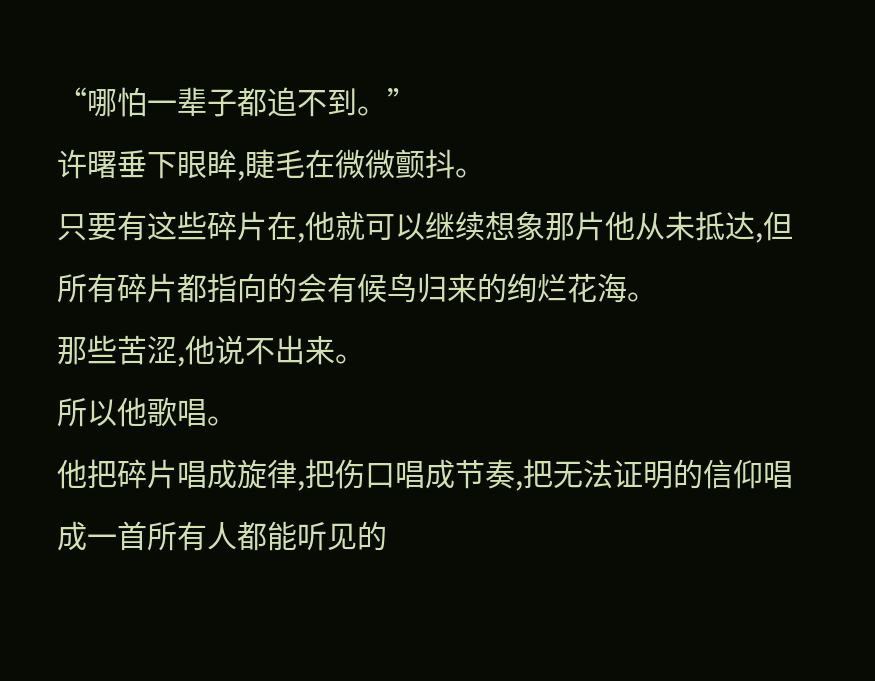“哪怕一辈子都追不到。”
许曙垂下眼眸,睫毛在微微颤抖。
只要有这些碎片在,他就可以继续想象那片他从未抵达,但所有碎片都指向的会有候鸟归来的绚烂花海。
那些苦涩,他说不出来。
所以他歌唱。
他把碎片唱成旋律,把伤口唱成节奏,把无法证明的信仰唱成一首所有人都能听见的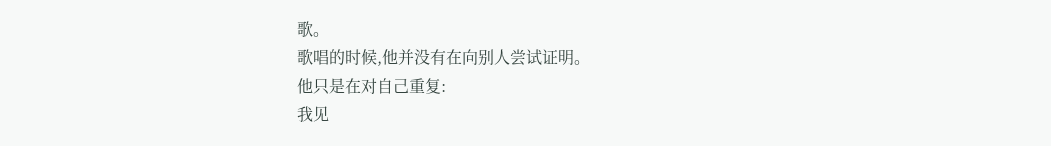歌。
歌唱的时候,他并没有在向别人尝试证明。
他只是在对自己重复:
我见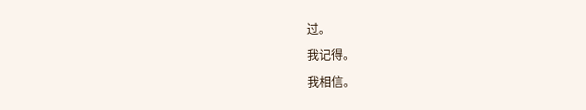过。
我记得。
我相信。